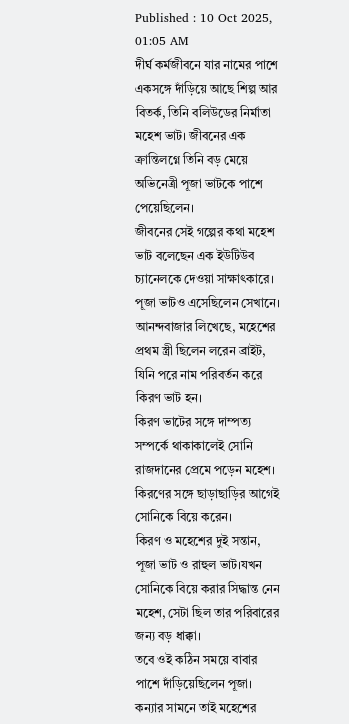Published : 10 Oct 2025, 01:05 AM
দীর্ঘ কর্মজীবনে যার নামের পাশে একসঙ্গে দাঁড়িয়ে আছে শিল্প আর বিতর্ক, তিনি বলিউডের নির্মাতা মহেশ ভাট। জীবনের এক ক্রান্তিলগ্নে তিনি বড় মেয়ে অভিনেত্রী পূজা ভাটকে পাশে পেয়েছিলেন।
জীবনের সেই গল্পের কথা মহেশ ভাট বলেছেন এক ইউটিউব চ্যানেলকে দেওয়া সাক্ষাৎকারে। পূজা ভাটও এসেছিলেন সেখানে।
আনন্দবাজার লিখেছে, মহেশের প্রথম স্ত্রী ছিলেন লরেন ব্রাইট, যিনি পরে নাম পরিবর্তন করে কিরণ ভাট হন।
কিরণ ভাটের সঙ্গে দাম্পত্য সম্পর্কে থাকাকালেই সোনি রাজদানের প্রেমে পড়েন মহেশ। কিরণের সঙ্গে ছাড়াছাড়ির আগেই সোনিকে বিয়ে করেন।
কিরণ ও মহেশের দুই সন্তান, পূজা ভাট ও রাহুল ভাট।যখন সোনিকে বিয়ে করার সিদ্ধান্ত নেন মহেশ, সেটা ছিল তার পরিবারের জন্য বড় ধাক্কা।
তবে ওই কঠিন সময়ে বাবার পাশে দাঁড়িয়েছিলেন পূজা।
কন্যার সামনে তাই মহেশের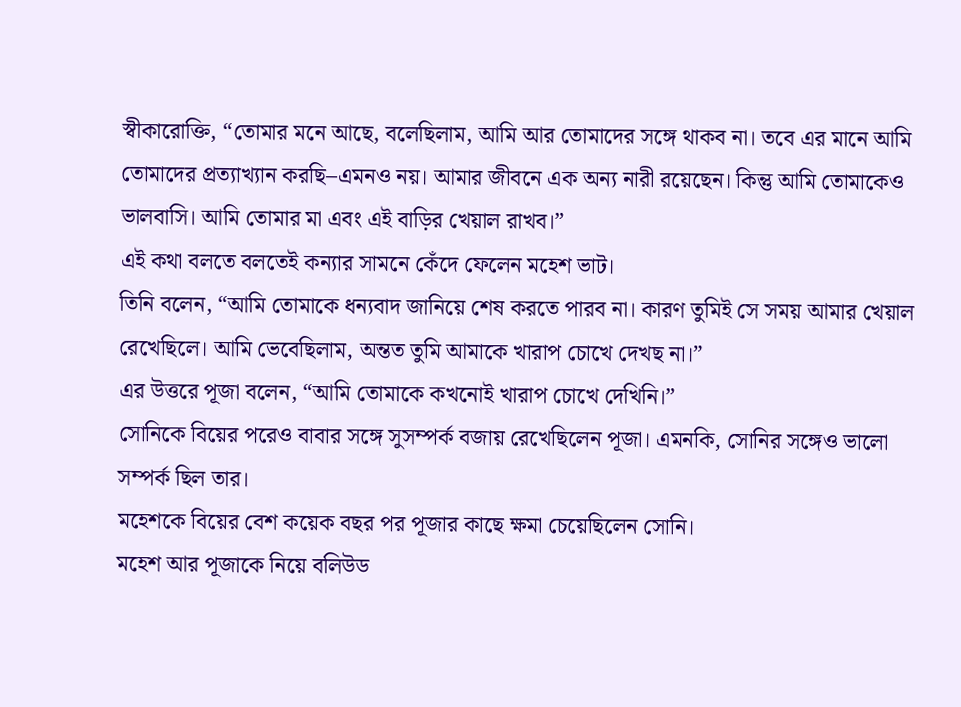স্বীকারোক্তি, “তোমার মনে আছে, বলেছিলাম, আমি আর তোমাদের সঙ্গে থাকব না। তবে এর মানে আমি তোমাদের প্রত্যাখ্যান করছি–এমনও নয়। আমার জীবনে এক অন্য নারী রয়েছেন। কিন্তু আমি তোমাকেও ভালবাসি। আমি তোমার মা এবং এই বাড়ির খেয়াল রাখব।”
এই কথা বলতে বলতেই কন্যার সামনে কেঁদে ফেলেন মহেশ ভাট।
তিনি বলেন, “আমি তোমাকে ধন্যবাদ জানিয়ে শেষ করতে পারব না। কারণ তুমিই সে সময় আমার খেয়াল রেখেছিলে। আমি ভেবেছিলাম, অন্তত তুমি আমাকে খারাপ চোখে দেখছ না।”
এর উত্তরে পূজা বলেন, “আমি তোমাকে কখনোই খারাপ চোখে দেখিনি।”
সোনিকে বিয়ের পরেও বাবার সঙ্গে সুসম্পর্ক বজায় রেখেছিলেন পূজা। এমনকি, সোনির সঙ্গেও ভালো সম্পর্ক ছিল তার।
মহেশকে বিয়ের বেশ কয়েক বছর পর পূজার কাছে ক্ষমা চেয়েছিলেন সোনি।
মহেশ আর পূজাকে নিয়ে বলিউড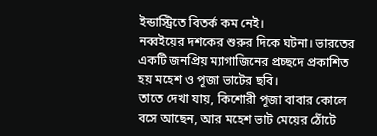ইন্ডাস্ট্রিতে বিতর্ক কম নেই।
নব্বইয়ের দশকের শুরুর দিকে ঘটনা। ভারতের একটি জনপ্রিয় ম্যাগাজিনের প্রচ্ছদে প্রকাশিত হয় মহেশ ও পূজা ভাটের ছবি।
তাতে দেখা যায়, কিশোরী পূজা বাবার কোলে বসে আছেন, আর মহেশ ভাট মেয়ের ঠোঁটে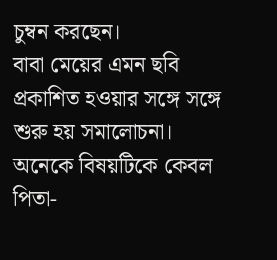চুম্বন করছেন।
বাবা মেয়ের এমন ছবি প্রকাশিত হওয়ার সঙ্গে সঙ্গে শুরু হয় সমালোচনা।
অনেকে বিষয়টিকে কেবল পিতা-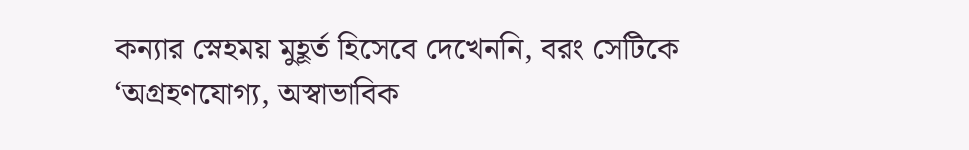কন্যার স্নেহময় মুহূর্ত হিসেবে দেখেননি, বরং সেটিকে ‘অগ্রহণযোগ্য, অস্বাভাবিক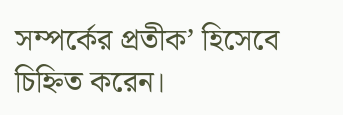সম্পর্কের প্রতীক’ হিসেবে চিহ্নিত করেন।